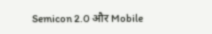Semicon 2.0 और Mobile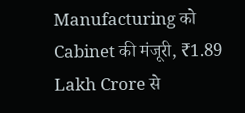Manufacturing को Cabinet की मंजूरी, ₹1.89 Lakh Crore से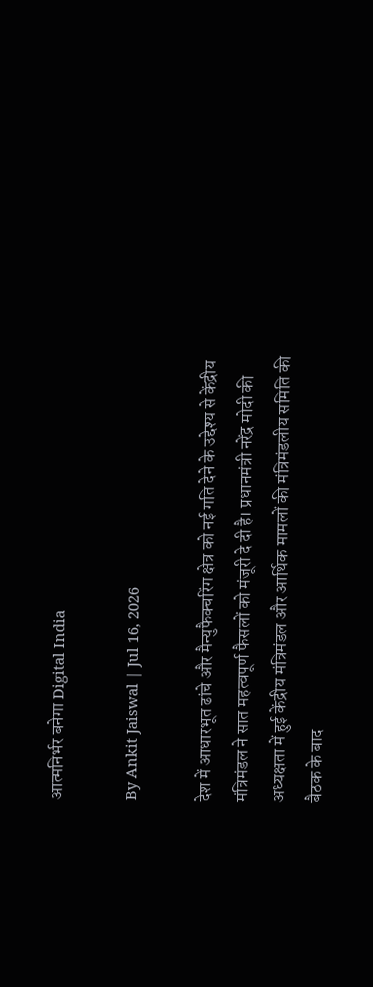आत्मनिर्भर बनेगा Digital India

By Ankit Jaiswal | Jul 16, 2026

देश में आधारभूत ढांचे और मैन्युफैक्चरिंग क्षेत्र को नई गति देने के उद्देश्य से केंद्रीय मंत्रिमंडल ने सात महत्वपूर्ण फैसलों को मंजूरी दे दी है। प्रधानमंत्री नरेंद्र मोदी की अध्यक्षता में हुई केंद्रीय मंत्रिमंडल और आर्थिक मामलों की मंत्रिमंडलीय समिति की बैठक के बाद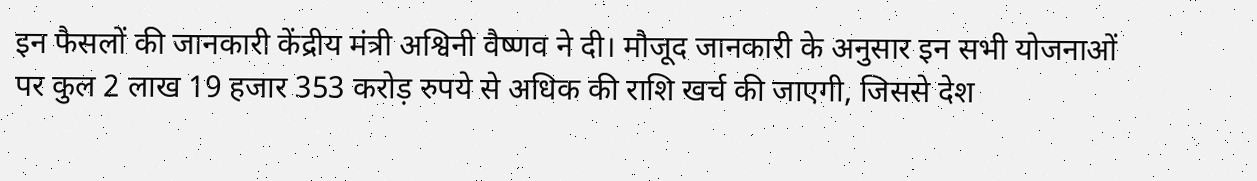इन फैसलों की जानकारी केंद्रीय मंत्री अश्विनी वैष्णव ने दी। मौजूद जानकारी के अनुसार इन सभी योजनाओं पर कुल 2 लाख 19 हजार 353 करोड़ रुपये से अधिक की राशि खर्च की जाएगी, जिससे देश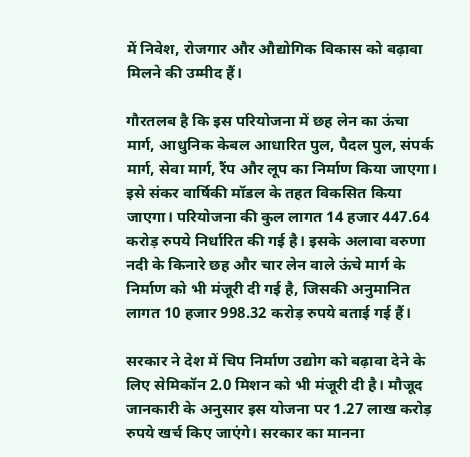में निवेश, रोजगार और औद्योगिक विकास को बढ़ावा मिलने की उम्मीद हैं।

गौरतलब है कि इस परियोजना में छह लेन का ऊंचा मार्ग, आधुनिक केबल आधारित पुल, पैदल पुल, संपर्क मार्ग, सेवा मार्ग, रैंप और लूप का निर्माण किया जाएगा। इसे संकर वार्षिकी मॉडल के तहत विकसित किया जाएगा। परियोजना की कुल लागत 14 हजार 447.64 करोड़ रुपये निर्धारित की गई है। इसके अलावा वरुणा नदी के किनारे छह और चार लेन वाले ऊंचे मार्ग के निर्माण को भी मंजूरी दी गई है, जिसकी अनुमानित लागत 10 हजार 998.32 करोड़ रुपये बताई गई हैं।

सरकार ने देश में चिप निर्माण उद्योग को बढ़ावा देने के लिए सेमिकॉन 2.0 मिशन को भी मंजूरी दी है। मौजूद जानकारी के अनुसार इस योजना पर 1.27 लाख करोड़ रुपये खर्च किए जाएंगे। सरकार का मानना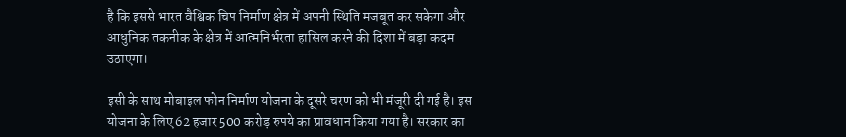है कि इससे भारत वैश्विक चिप निर्माण क्षेत्र में अपनी स्थिति मजबूत कर सकेगा और आधुनिक तकनीक के क्षेत्र में आत्मनिर्भरता हासिल करने की दिशा में बड़ा कदम उठाएगा।

इसी के साथ मोबाइल फोन निर्माण योजना के दूसरे चरण को भी मंजूरी दी गई है। इस योजना के लिए 62 हजार 500 करोड़ रुपये का प्रावधान किया गया है। सरकार का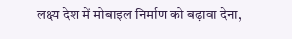लक्ष्य देश में मोबाइल निर्माण को बढ़ावा देना,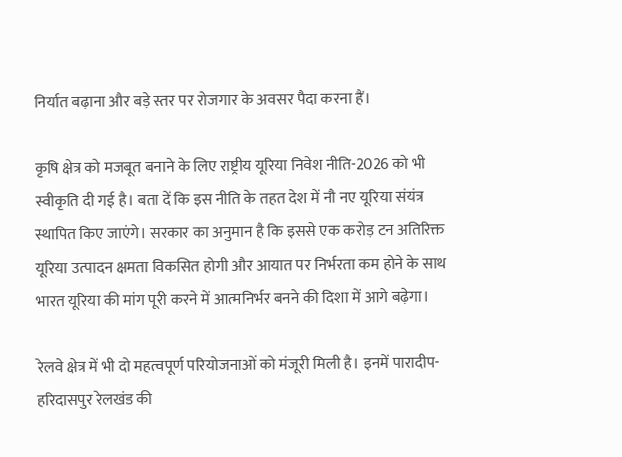निर्यात बढ़ाना और बड़े स्तर पर रोजगार के अवसर पैदा करना हैं।

कृषि क्षेत्र को मजबूत बनाने के लिए राष्ट्रीय यूरिया निवेश नीति-2026 को भी स्वीकृति दी गई है। बता दें कि इस नीति के तहत देश में नौ नए यूरिया संयंत्र स्थापित किए जाएंगे। सरकार का अनुमान है कि इससे एक करोड़ टन अतिरिक्त यूरिया उत्पादन क्षमता विकसित होगी और आयात पर निर्भरता कम होने के साथ भारत यूरिया की मांग पूरी करने में आत्मनिर्भर बनने की दिशा में आगे बढ़ेगा।

रेलवे क्षेत्र में भी दो महत्वपूर्ण परियोजनाओं को मंजूरी मिली है। इनमें पारादीप-हरिदासपुर रेलखंड की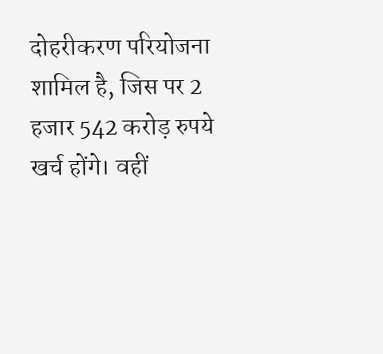दोहरीकरण परियोजना शामिल है, जिस पर 2 हजार 542 करोड़ रुपये खर्च होंगे। वहीं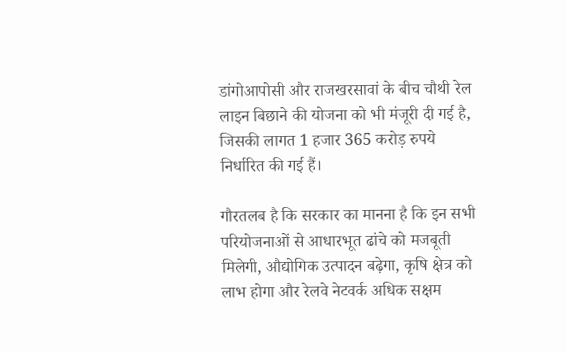डांगोआपोसी और राजखरसावां के बीच चौथी रेल लाइन बिछाने की योजना को भी मंजूरी दी गई है, जिसकी लागत 1 हजार 365 करोड़ रुपये निर्धारित की गई हैं।

गौरतलब है कि सरकार का मानना है कि इन सभी परियोजनाओं से आधारभूत ढांचे को मजबूती मिलेगी, औद्योगिक उत्पादन बढ़ेगा, कृषि क्षेत्र को लाभ होगा और रेलवे नेटवर्क अधिक सक्षम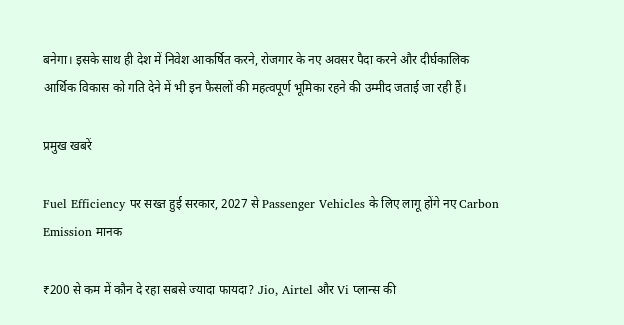बनेगा। इसके साथ ही देश में निवेश आकर्षित करने, रोजगार के नए अवसर पैदा करने और दीर्घकालिक आर्थिक विकास को गति देने में भी इन फैसलों की महत्वपूर्ण भूमिका रहने की उम्मीद जताई जा रही हैं।

प्रमुख खबरें

Fuel Efficiency पर सख्त हुई सरकार, 2027 से Passenger Vehicles के लिए लागू होंगे नए Carbon Emission मानक

₹200 से कम में कौन दे रहा सबसे ज्यादा फायदा? Jio, Airtel और Vi प्लान्स की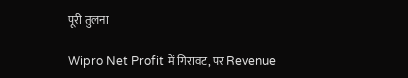पूरी तुलना

Wipro Net Profit में गिरावट, पर Revenue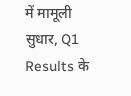में मामूली सुधार, Q1 Results के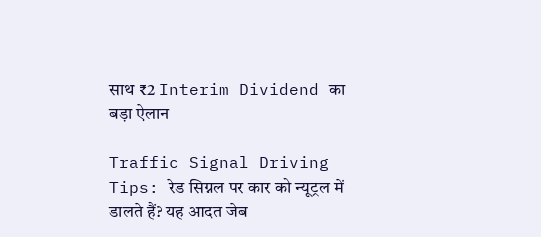साथ ₹2 Interim Dividend का बड़ा ऐलान

Traffic Signal Driving Tips: रेड सिग्नल पर कार को न्यूट्रल में डालते हैं? यह आदत जेब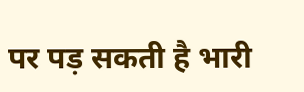पर पड़ सकती है भारी